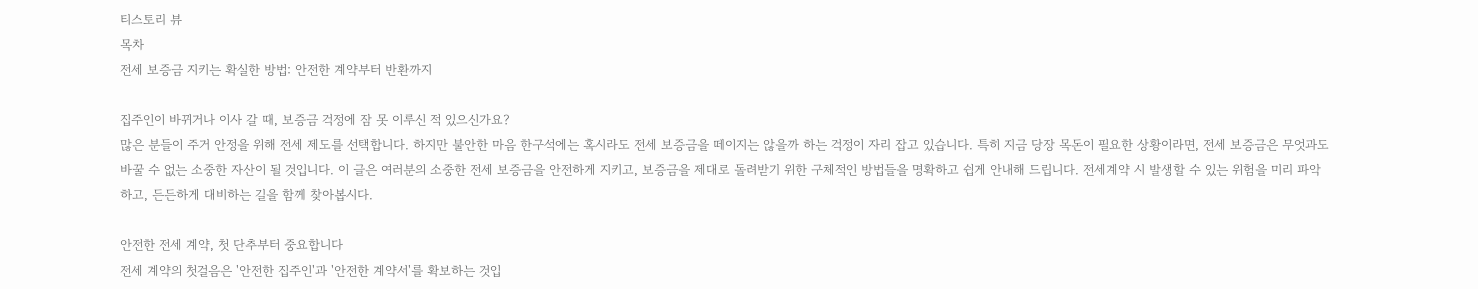티스토리 뷰
목차
전세 보증금 지키는 확실한 방법: 안전한 계약부터 반환까지

집주인이 바뀌거나 이사 갈 때, 보증금 걱정에 잠 못 이루신 적 있으신가요?
많은 분들이 주거 안정을 위해 전세 제도를 선택합니다. 하지만 불안한 마음 한구석에는 혹시라도 전세 보증금을 떼이지는 않을까 하는 걱정이 자리 잡고 있습니다. 특히 지금 당장 목돈이 필요한 상황이라면, 전세 보증금은 무엇과도 바꿀 수 없는 소중한 자산이 될 것입니다. 이 글은 여러분의 소중한 전세 보증금을 안전하게 지키고, 보증금을 제대로 돌려받기 위한 구체적인 방법들을 명확하고 쉽게 안내해 드립니다. 전세계약 시 발생할 수 있는 위험을 미리 파악하고, 든든하게 대비하는 길을 함께 찾아봅시다.

안전한 전세 계약, 첫 단추부터 중요합니다
전세 계약의 첫걸음은 '안전한 집주인'과 '안전한 계약서'를 확보하는 것입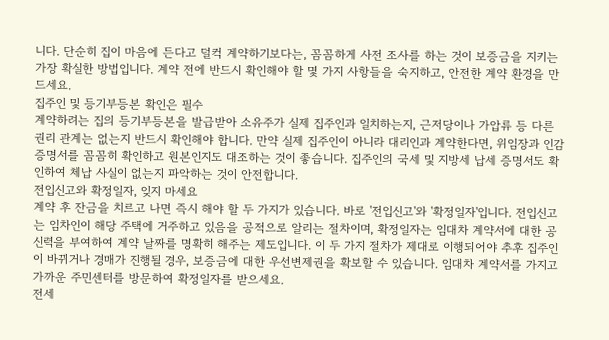니다. 단순히 집이 마음에 든다고 덜컥 계약하기보다는, 꼼꼼하게 사전 조사를 하는 것이 보증금을 지키는 가장 확실한 방법입니다. 계약 전에 반드시 확인해야 할 몇 가지 사항들을 숙지하고, 안전한 계약 환경을 만드세요.
집주인 및 등기부등본 확인은 필수
계약하려는 집의 등기부등본을 발급받아 소유주가 실제 집주인과 일치하는지, 근저당이나 가압류 등 다른 권리 관계는 없는지 반드시 확인해야 합니다. 만약 실제 집주인이 아니라 대리인과 계약한다면, 위임장과 인감증명서를 꼼꼼히 확인하고 원본인지도 대조하는 것이 좋습니다. 집주인의 국세 및 지방세 납세 증명서도 확인하여 체납 사실이 없는지 파악하는 것이 안전합니다.
전입신고와 확정일자, 잊지 마세요
계약 후 잔금을 치르고 나면 즉시 해야 할 두 가지가 있습니다. 바로 '전입신고'와 '확정일자'입니다. 전입신고는 임차인이 해당 주택에 거주하고 있음을 공적으로 알리는 절차이며, 확정일자는 임대차 계약서에 대한 공신력을 부여하여 계약 날짜를 명확히 해주는 제도입니다. 이 두 가지 절차가 제대로 이행되어야 추후 집주인이 바뀌거나 경매가 진행될 경우, 보증금에 대한 우선변제권을 확보할 수 있습니다. 임대차 계약서를 가지고 가까운 주민센터를 방문하여 확정일자를 받으세요.
전세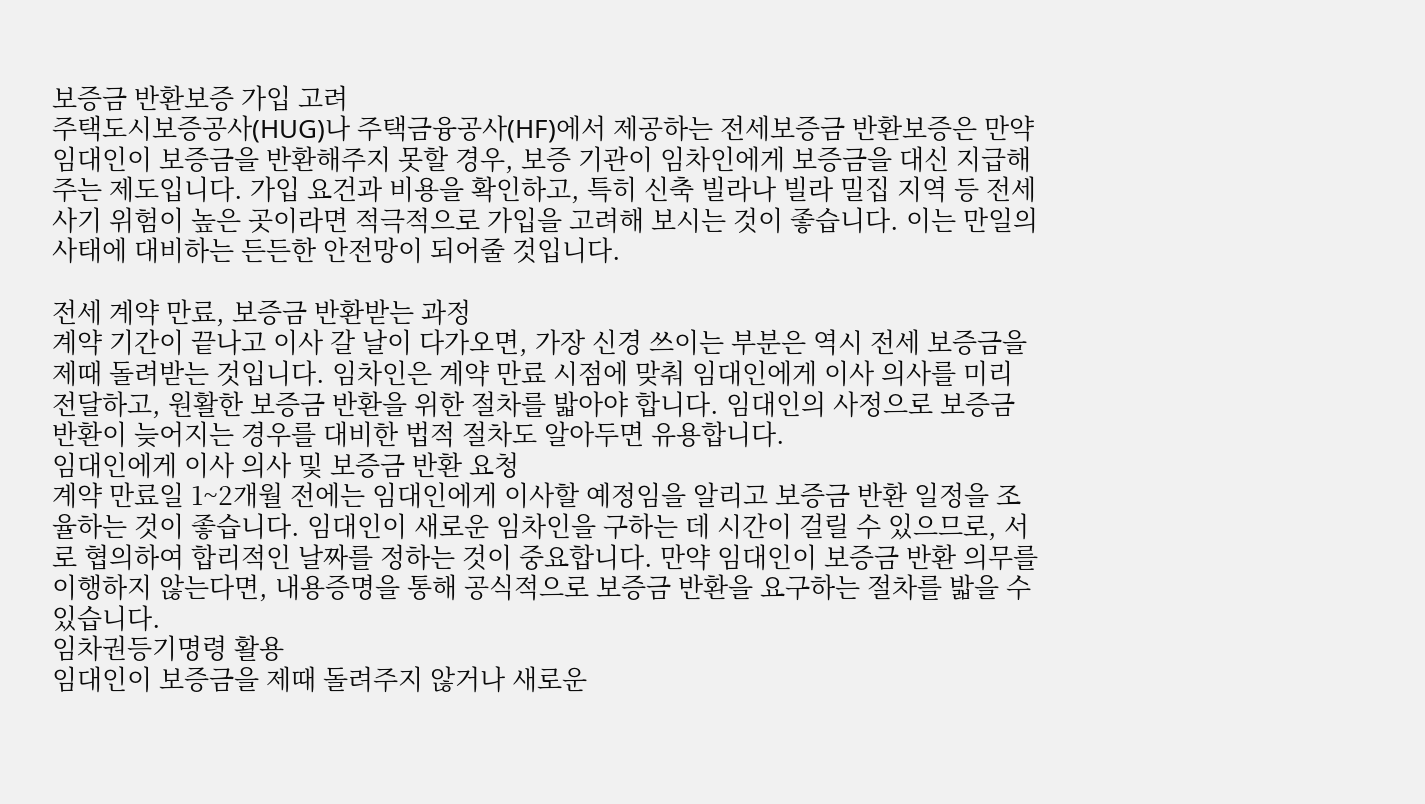보증금 반환보증 가입 고려
주택도시보증공사(HUG)나 주택금융공사(HF)에서 제공하는 전세보증금 반환보증은 만약 임대인이 보증금을 반환해주지 못할 경우, 보증 기관이 임차인에게 보증금을 대신 지급해주는 제도입니다. 가입 요건과 비용을 확인하고, 특히 신축 빌라나 빌라 밀집 지역 등 전세 사기 위험이 높은 곳이라면 적극적으로 가입을 고려해 보시는 것이 좋습니다. 이는 만일의 사태에 대비하는 든든한 안전망이 되어줄 것입니다.

전세 계약 만료, 보증금 반환받는 과정
계약 기간이 끝나고 이사 갈 날이 다가오면, 가장 신경 쓰이는 부분은 역시 전세 보증금을 제때 돌려받는 것입니다. 임차인은 계약 만료 시점에 맞춰 임대인에게 이사 의사를 미리 전달하고, 원활한 보증금 반환을 위한 절차를 밟아야 합니다. 임대인의 사정으로 보증금 반환이 늦어지는 경우를 대비한 법적 절차도 알아두면 유용합니다.
임대인에게 이사 의사 및 보증금 반환 요청
계약 만료일 1~2개월 전에는 임대인에게 이사할 예정임을 알리고 보증금 반환 일정을 조율하는 것이 좋습니다. 임대인이 새로운 임차인을 구하는 데 시간이 걸릴 수 있으므로, 서로 협의하여 합리적인 날짜를 정하는 것이 중요합니다. 만약 임대인이 보증금 반환 의무를 이행하지 않는다면, 내용증명을 통해 공식적으로 보증금 반환을 요구하는 절차를 밟을 수 있습니다.
임차권등기명령 활용
임대인이 보증금을 제때 돌려주지 않거나 새로운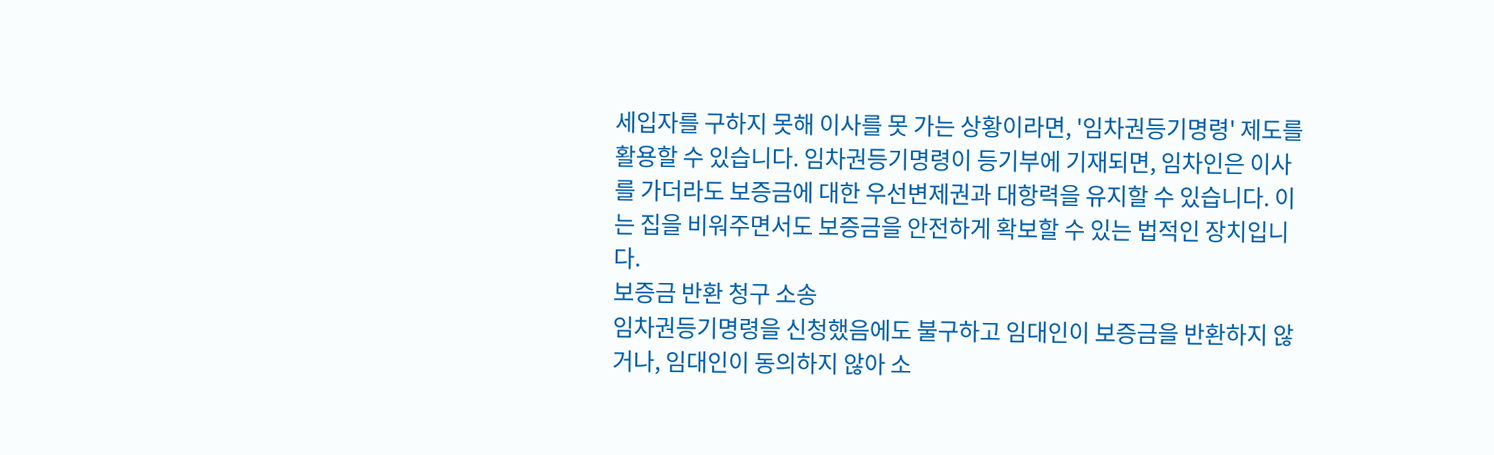세입자를 구하지 못해 이사를 못 가는 상황이라면, '임차권등기명령' 제도를 활용할 수 있습니다. 임차권등기명령이 등기부에 기재되면, 임차인은 이사를 가더라도 보증금에 대한 우선변제권과 대항력을 유지할 수 있습니다. 이는 집을 비워주면서도 보증금을 안전하게 확보할 수 있는 법적인 장치입니다.
보증금 반환 청구 소송
임차권등기명령을 신청했음에도 불구하고 임대인이 보증금을 반환하지 않거나, 임대인이 동의하지 않아 소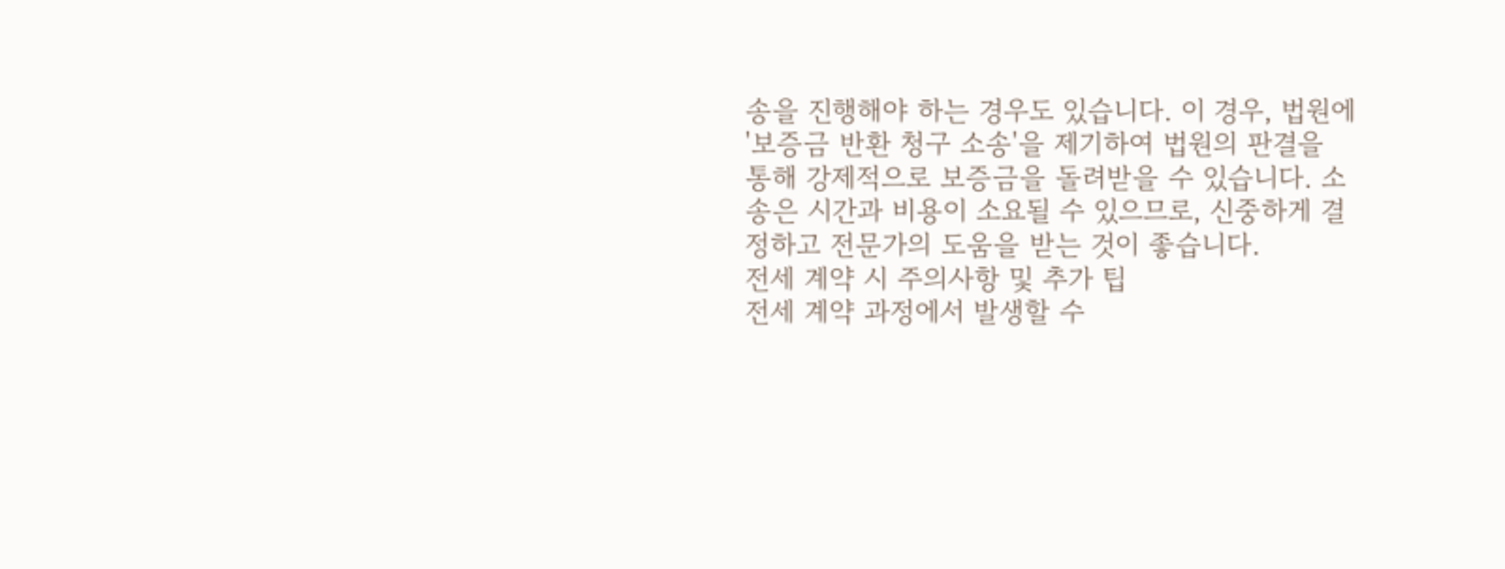송을 진행해야 하는 경우도 있습니다. 이 경우, 법원에 '보증금 반환 청구 소송'을 제기하여 법원의 판결을 통해 강제적으로 보증금을 돌려받을 수 있습니다. 소송은 시간과 비용이 소요될 수 있으므로, 신중하게 결정하고 전문가의 도움을 받는 것이 좋습니다.
전세 계약 시 주의사항 및 추가 팁
전세 계약 과정에서 발생할 수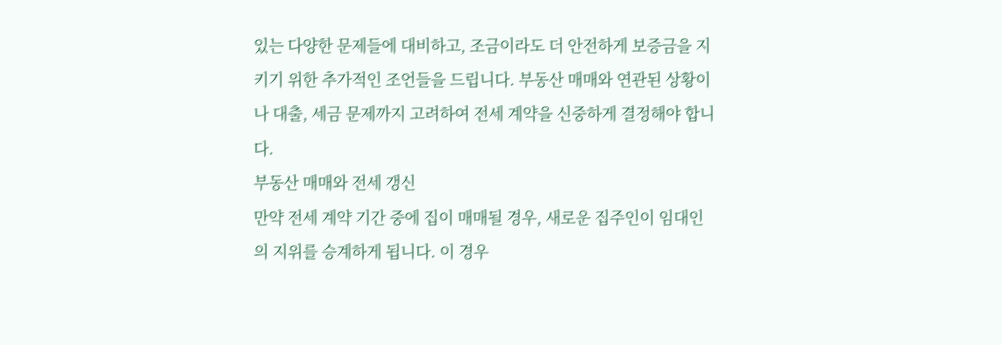있는 다양한 문제들에 대비하고, 조금이라도 더 안전하게 보증금을 지키기 위한 추가적인 조언들을 드립니다. 부동산 매매와 연관된 상황이나 대출, 세금 문제까지 고려하여 전세 계약을 신중하게 결정해야 합니다.
부동산 매매와 전세 갱신
만약 전세 계약 기간 중에 집이 매매될 경우, 새로운 집주인이 임대인의 지위를 승계하게 됩니다. 이 경우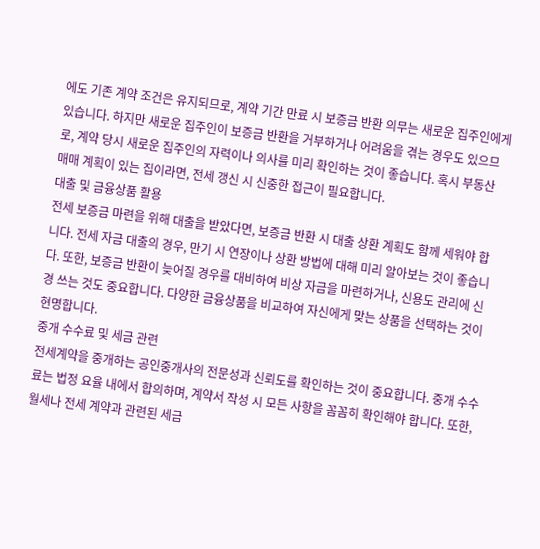에도 기존 계약 조건은 유지되므로, 계약 기간 만료 시 보증금 반환 의무는 새로운 집주인에게 있습니다. 하지만 새로운 집주인이 보증금 반환을 거부하거나 어려움을 겪는 경우도 있으므로, 계약 당시 새로운 집주인의 자력이나 의사를 미리 확인하는 것이 좋습니다. 혹시 부동산 매매 계획이 있는 집이라면, 전세 갱신 시 신중한 접근이 필요합니다.
대출 및 금융상품 활용
전세 보증금 마련을 위해 대출을 받았다면, 보증금 반환 시 대출 상환 계획도 함께 세워야 합니다. 전세 자금 대출의 경우, 만기 시 연장이나 상환 방법에 대해 미리 알아보는 것이 좋습니다. 또한, 보증금 반환이 늦어질 경우를 대비하여 비상 자금을 마련하거나, 신용도 관리에 신경 쓰는 것도 중요합니다. 다양한 금융상품을 비교하여 자신에게 맞는 상품을 선택하는 것이 현명합니다.
중개 수수료 및 세금 관련
전세계약을 중개하는 공인중개사의 전문성과 신뢰도를 확인하는 것이 중요합니다. 중개 수수료는 법정 요율 내에서 합의하며, 계약서 작성 시 모든 사항을 꼼꼼히 확인해야 합니다. 또한, 월세나 전세 계약과 관련된 세금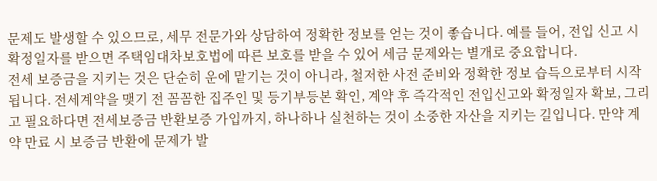문제도 발생할 수 있으므로, 세무 전문가와 상담하여 정확한 정보를 얻는 것이 좋습니다. 예를 들어, 전입 신고 시 확정일자를 받으면 주택임대차보호법에 따른 보호를 받을 수 있어 세금 문제와는 별개로 중요합니다.
전세 보증금을 지키는 것은 단순히 운에 맡기는 것이 아니라, 철저한 사전 준비와 정확한 정보 습득으로부터 시작됩니다. 전세계약을 맺기 전 꼼꼼한 집주인 및 등기부등본 확인, 계약 후 즉각적인 전입신고와 확정일자 확보, 그리고 필요하다면 전세보증금 반환보증 가입까지, 하나하나 실천하는 것이 소중한 자산을 지키는 길입니다. 만약 계약 만료 시 보증금 반환에 문제가 발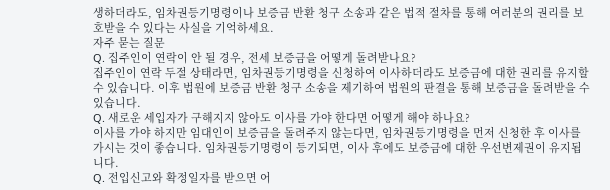생하더라도, 임차권등기명령이나 보증금 반환 청구 소송과 같은 법적 절차를 통해 여러분의 권리를 보호받을 수 있다는 사실을 기억하세요.
자주 묻는 질문
Q. 집주인이 연락이 안 될 경우, 전세 보증금을 어떻게 돌려받나요?
집주인이 연락 두절 상태라면, 임차권등기명령을 신청하여 이사하더라도 보증금에 대한 권리를 유지할 수 있습니다. 이후 법원에 보증금 반환 청구 소송을 제기하여 법원의 판결을 통해 보증금을 돌려받을 수 있습니다.
Q. 새로운 세입자가 구해지지 않아도 이사를 가야 한다면 어떻게 해야 하나요?
이사를 가야 하지만 임대인이 보증금을 돌려주지 않는다면, 임차권등기명령을 먼저 신청한 후 이사를 가시는 것이 좋습니다. 임차권등기명령이 등기되면, 이사 후에도 보증금에 대한 우선변제권이 유지됩니다.
Q. 전입신고와 확정일자를 받으면 어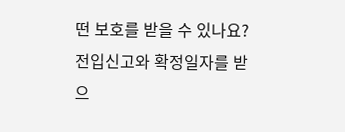떤 보호를 받을 수 있나요?
전입신고와 확정일자를 받으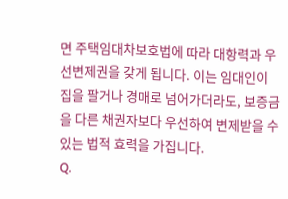면 주택임대차보호법에 따라 대항력과 우선변제권을 갖게 됩니다. 이는 임대인이 집을 팔거나 경매로 넘어가더라도, 보증금을 다른 채권자보다 우선하여 변제받을 수 있는 법적 효력을 가집니다.
Q.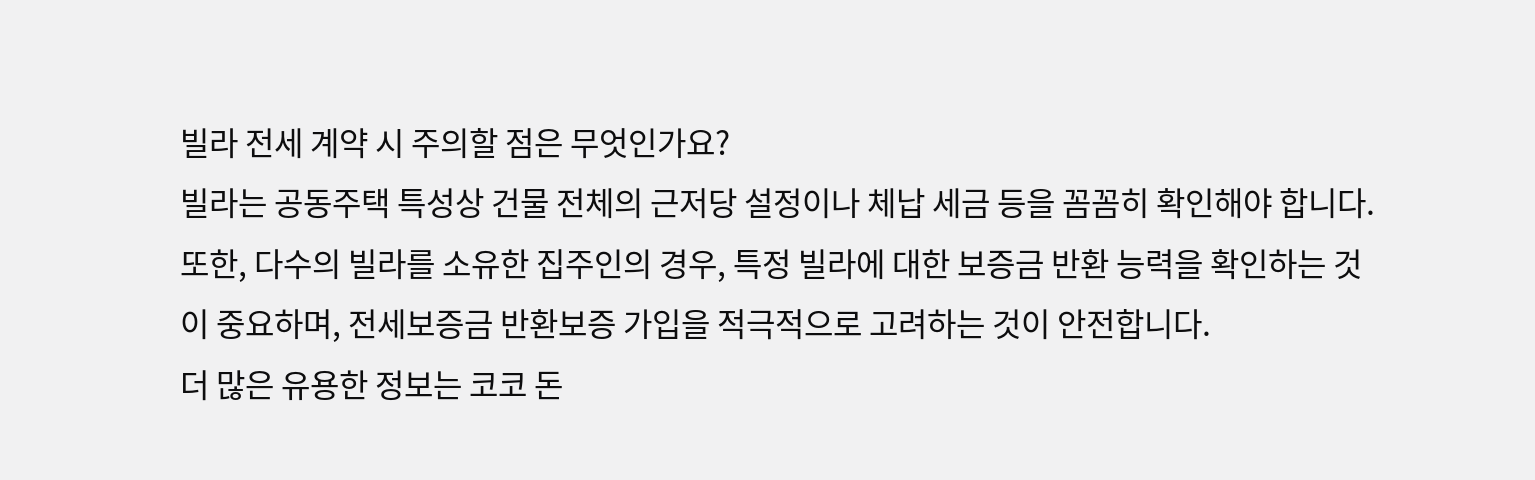빌라 전세 계약 시 주의할 점은 무엇인가요?
빌라는 공동주택 특성상 건물 전체의 근저당 설정이나 체납 세금 등을 꼼꼼히 확인해야 합니다. 또한, 다수의 빌라를 소유한 집주인의 경우, 특정 빌라에 대한 보증금 반환 능력을 확인하는 것이 중요하며, 전세보증금 반환보증 가입을 적극적으로 고려하는 것이 안전합니다.
더 많은 유용한 정보는 코코 돈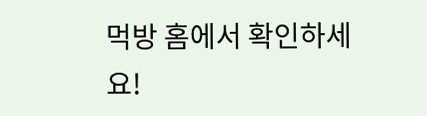먹방 홈에서 확인하세요!